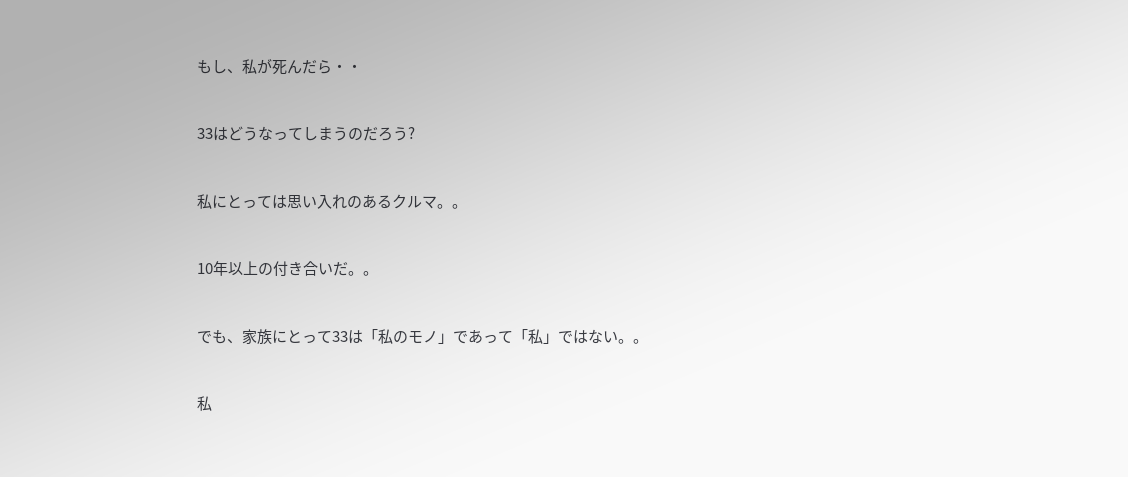もし、私が死んだら・・


33はどうなってしまうのだろう?


私にとっては思い入れのあるクルマ。。


10年以上の付き合いだ。。


でも、家族にとって33は「私のモノ」であって「私」ではない。。


私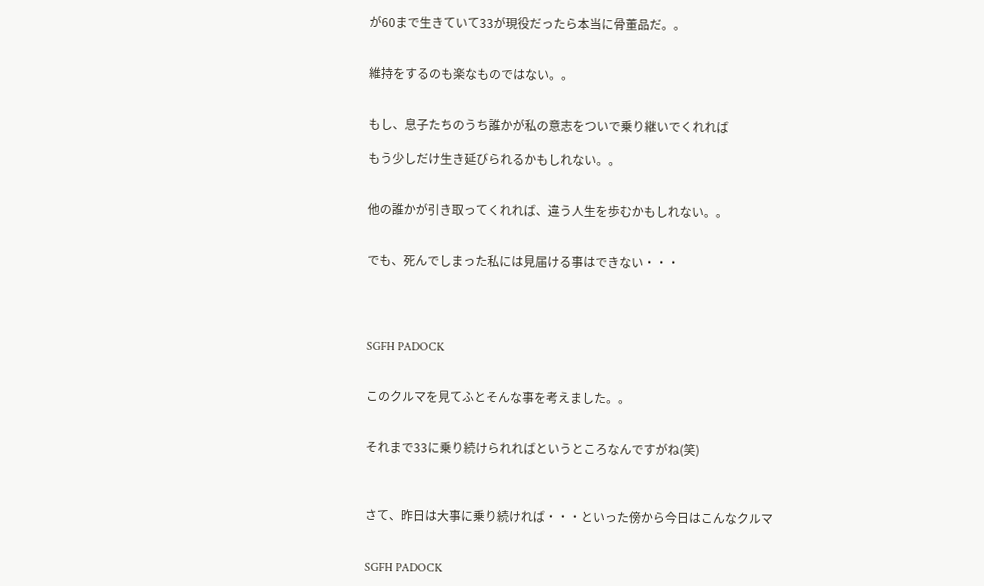が60まで生きていて33が現役だったら本当に骨董品だ。。


維持をするのも楽なものではない。。


もし、息子たちのうち誰かが私の意志をついで乗り継いでくれれば

もう少しだけ生き延びられるかもしれない。。


他の誰かが引き取ってくれれば、違う人生を歩むかもしれない。。


でも、死んでしまった私には見届ける事はできない・・・




SGFH PADOCK


このクルマを見てふとそんな事を考えました。。


それまで33に乗り続けられればというところなんですがね(笑)



さて、昨日は大事に乗り続ければ・・・といった傍から今日はこんなクルマ


SGFH PADOCK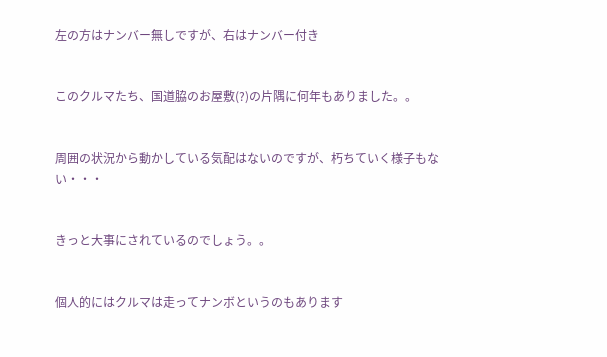左の方はナンバー無しですが、右はナンバー付き


このクルマたち、国道脇のお屋敷(?)の片隅に何年もありました。。


周囲の状況から動かしている気配はないのですが、朽ちていく様子もない・・・


きっと大事にされているのでしょう。。


個人的にはクルマは走ってナンボというのもあります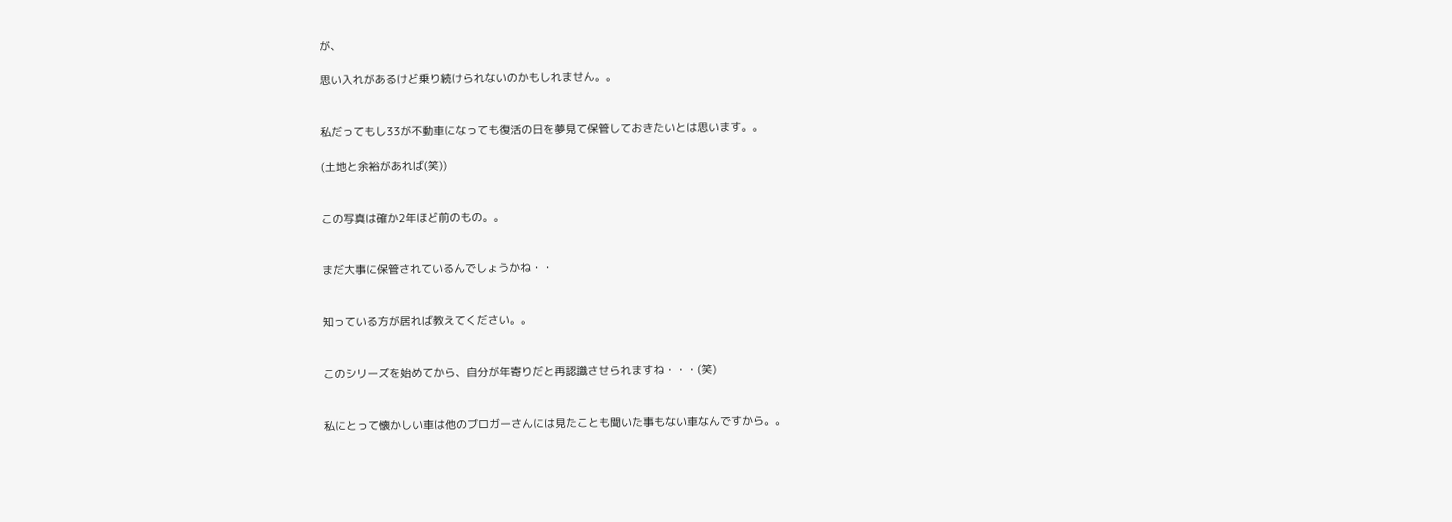が、

思い入れがあるけど乗り続けられないのかもしれません。。


私だってもし33が不動車になっても復活の日を夢見て保管しておきたいとは思います。。

(土地と余裕があれば(笑))


この写真は確か2年ほど前のもの。。


まだ大事に保管されているんでしょうかね・・


知っている方が居れば教えてください。。


このシリーズを始めてから、自分が年寄りだと再認識させられますね・・・(笑)


私にとって懐かしい車は他のブロガーさんには見たことも聞いた事もない車なんですから。。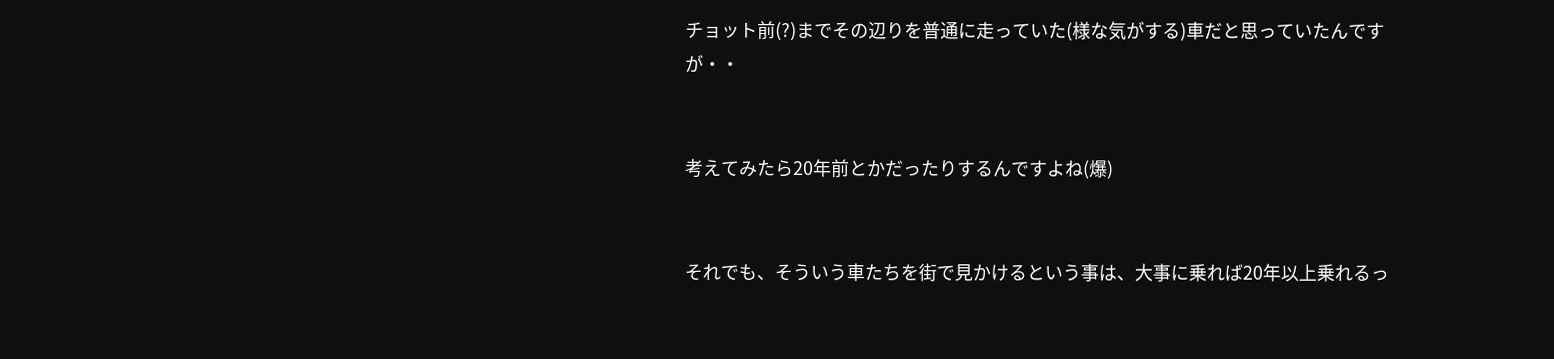チョット前(?)までその辺りを普通に走っていた(様な気がする)車だと思っていたんですが・・


考えてみたら20年前とかだったりするんですよね(爆)


それでも、そういう車たちを街で見かけるという事は、大事に乗れば20年以上乗れるっ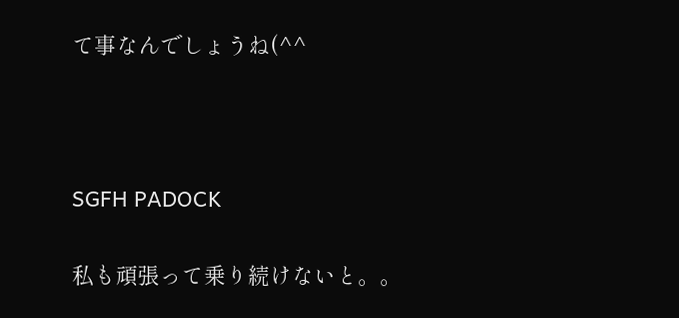て事なんでしょうね(^^



SGFH PADOCK

私も頑張って乗り続けないと。。